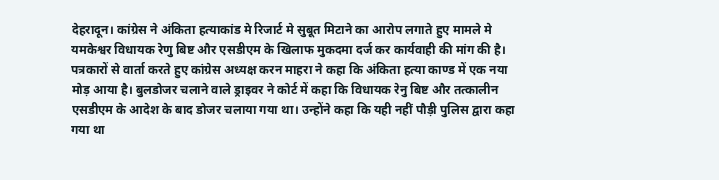देहरादून। कांग्रेस ने अंकिता हत्याकांड मे रिजार्ट मे सुबूत मिटाने का आरोप लगाते हुए मामले मे यमकेश्वर विधायक रेणु बिष्ट और एसडीएम के खिलाफ मुकदमा दर्ज कर कार्यवाही की मांग की है।
पत्रकारों से वार्ता करते हुए कांग्रेस अध्यक्ष करन माहरा ने कहा कि अंकिता हत्या काण्ड में एक नया मोड़ आया है। बुलडोजर चलाने वाले ड्राइवर ने कोर्ट में कहा कि विधायक रेनु बिष्ट और तत्कालीन एसडीएम के आदेश के बाद डोजर चलाया गया था। उन्होंने कहा कि यही नहीं पौड़ी पुलिस द्वारा कहा गया था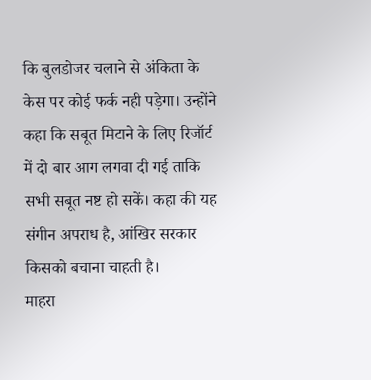कि बुलडोजर चलाने से अंकिता के केस पर कोई फर्क नही पड़ेगा। उन्होंने कहा कि सबूत मिटाने के लिए रिजॉर्ट में दो बार आग लगवा दी गई ताकि सभी सबूत नष्ट हो सकें। कहा की यह संगीन अपराध है, आंखिर सरकार किसको बचाना चाहती है।
माहरा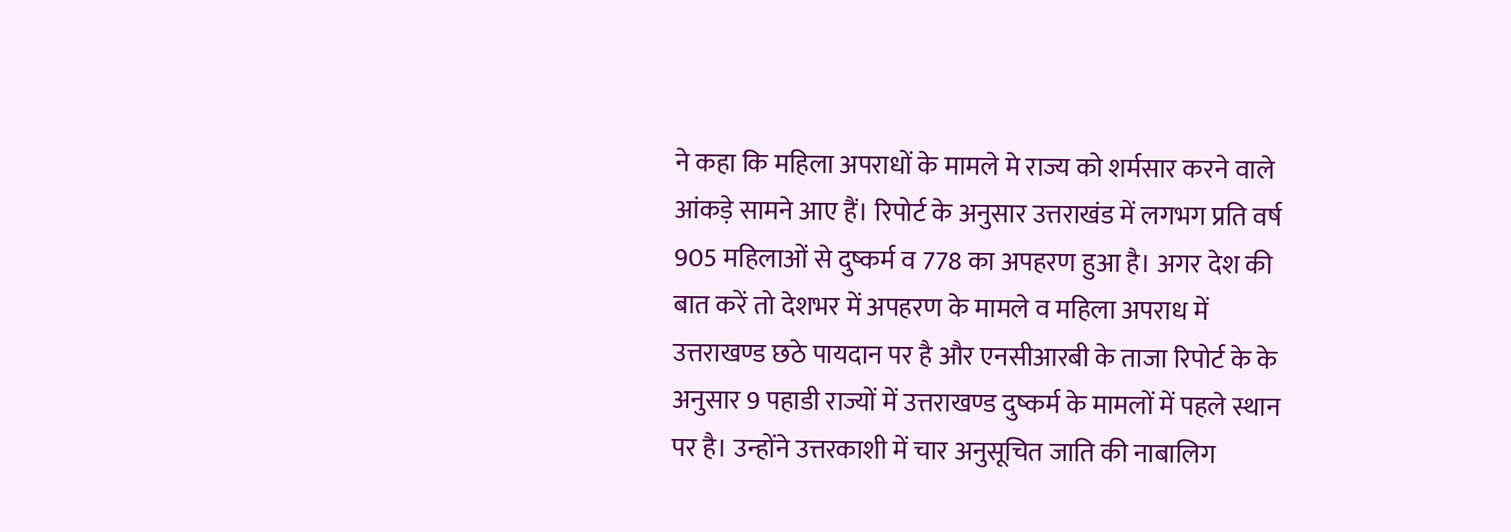ने कहा कि महिला अपराधों के मामले मे राज्य को शर्मसार करने वाले आंकड़े सामने आए हैं। रिपोर्ट के अनुसार उत्तराखंड में लगभग प्रति वर्ष 905 महिलाओं से दुष्कर्म व 778 का अपहरण हुआ है। अगर देश की बात करें तो देशभर में अपहरण के मामले व महिला अपराध में उत्तराखण्ड छठे पायदान पर है और एनसीआरबी के ताजा रिपोर्ट के के अनुसार 9 पहाडी राज्यों में उत्तराखण्ड दुष्कर्म के मामलों में पहले स्थान पर है। उन्होंने उत्तरकाशी में चार अनुसूचित जाति की नाबालिग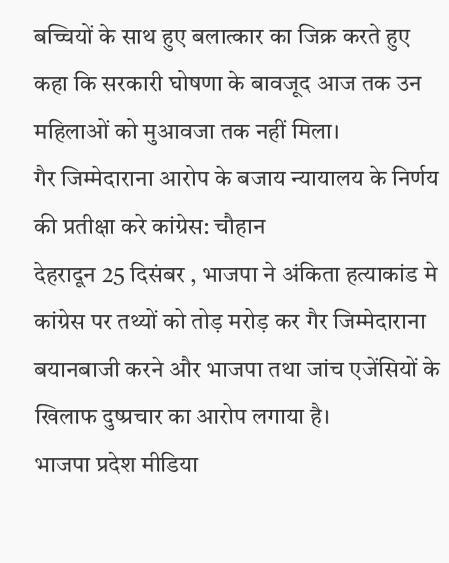बच्चियों के साथ हुए बलात्कार का जिक्र करते हुए कहा कि सरकारी घोषणा के बावजूद आज तक उन महिलाओं को मुआवजा तक नहीं मिला।
गैर जिम्मेदाराना आरोप के बजाय न्यायालय के निर्णय की प्रतीक्षा करे कांग्रेस: चौहान
देहरादून 25 दिसंबर , भाजपा ने अंकिता हत्याकांड मे कांग्रेस पर तथ्यों को तोड़ मरोड़ कर गैर जिम्मेदाराना बयानबाजी करने और भाजपा तथा जांच एजेंसियों के खिलाफ दुष्प्रचार का आरोप लगाया है।
भाजपा प्रदेश मीडिया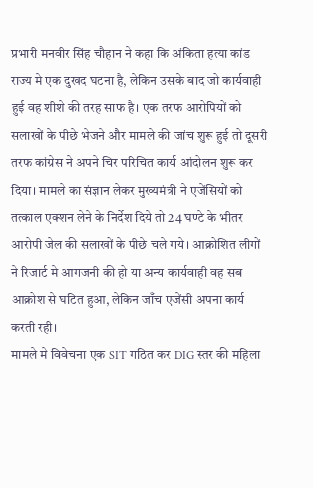प्रभारी मनवीर सिंह चौहान ने कहा कि अंकिता हत्या कांड राज्य मे एक दुखद घटना है, लेकिन उसके बाद जो कार्यवाही हुई वह शीशे की तरह साफ है। एक तरफ आरोपियों को सलाखों के पीछे भेजने और मामले की जांच शुरू हुई तो दूसरी तरफ कांग्रेस ने अपने चिर परिचित कार्य आंदोलन शुरू कर दिया। मामले का संज्ञान लेकर मुख्यमंत्री ने एजेंसियों को तत्काल एक्शन लेने के निर्देश दिये तो 24 घण्टे के भीतर आरोपी जेल की सलाखों के पीछे चले गये। आक्रोशित लीगों ने रिजार्ट मे आगजनी की हो या अन्य कार्यवाही वह सब आक्रोश से घटित हुआ, लेकिन जाँच एजेंसी अपना कार्य करती रही।
मामले मे विवेचना एक SIT गठित कर DIG स्तर की महिला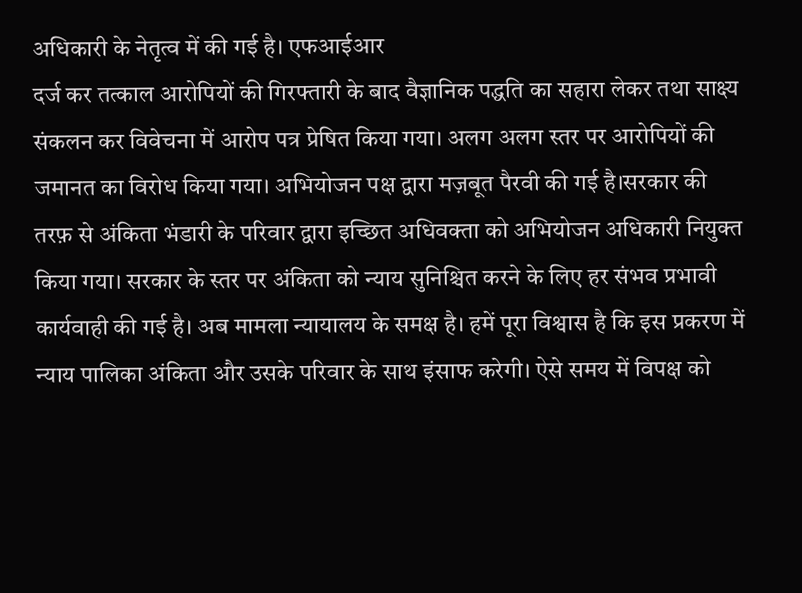अधिकारी के नेतृत्व में की गई है। एफआईआर
दर्ज कर तत्काल आरोपियों की गिरफ्तारी के बाद वैज्ञानिक पद्धति का सहारा लेकर तथा साक्ष्य संकलन कर विवेचना में आरोप पत्र प्रेषित किया गया। अलग अलग स्तर पर आरोपियों की जमानत का विरोध किया गया। अभियोजन पक्ष द्वारा मज़बूत पैरवी की गई है।सरकार की तरफ़ से अंकिता भंडारी के परिवार द्वारा इच्छित अधिवक्ता को अभियोजन अधिकारी नियुक्त किया गया। सरकार के स्तर पर अंकिता को न्याय सुनिश्चित करने के लिए हर संभव प्रभावी कार्यवाही की गई है। अब मामला न्यायालय के समक्ष है। हमें पूरा विश्वास है कि इस प्रकरण में न्याय पालिका अंकिता और उसके परिवार के साथ इंसाफ करेगी। ऐसे समय में विपक्ष को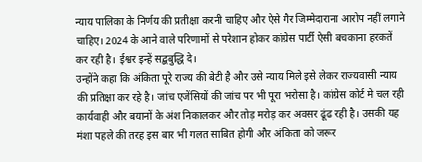न्याय पालिका के निर्णय की प्रतीक्षा करनी चाहिए और ऐसे गैर जिम्मेदाराना आरोप नहीं लगाने चाहिए। 2024 के आने वाले परिणामों से परेशान होकर कांग्रेस पार्टी ऐसी बचकाना हरकतें कर रही है। ईश्वर इन्हें सद्बबुद्धि दे।
उन्होंने कहा कि अंकिता पूरे राज्य की बेटी है और उसे न्याय मिले इसे लेकर राज्यवासी न्याय की प्रतिक्षा कर रहे है। जांच एजेंसियों की जांच पर भी पूरा भरोसा है। कांग्रेस कोर्ट मे चल रही कार्यवाही और बयानों के अंश निकालकर और तोड़ मरोड़ कर अवसर ढूंढ रही है। उसकी यह मंशा पहले की तरह इस बार भी गलत साबित होगी और अंकिता को जरूर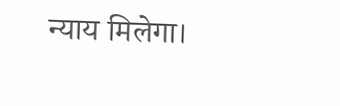न्याय मिलेगा।